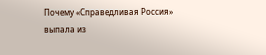Почему «Справедливая Россия» выпала из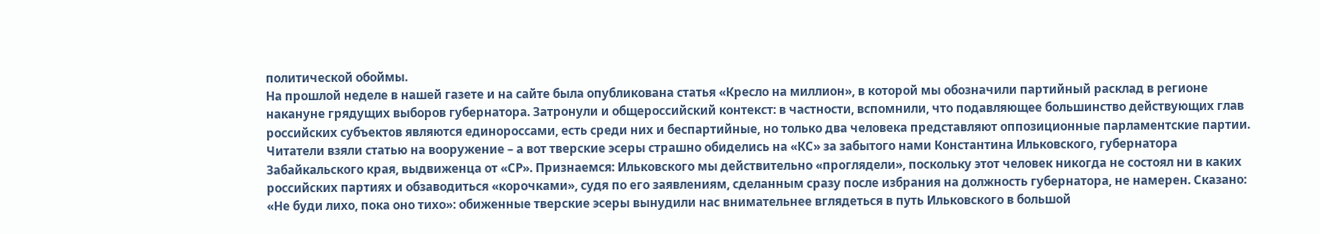политической обоймы.
На прошлой неделе в нашей газете и на сайте была опубликована статья «Кресло на миллион», в которой мы обозначили партийный расклад в регионе накануне грядущих выборов губернатора. Затронули и общероссийский контекст: в частности, вспомнили, что подавляющее большинство действующих глав российских субъектов являются единороссами, есть среди них и беспартийные, но только два человека представляют оппозиционные парламентские партии.
Читатели взяли статью на вооружение – а вот тверские эсеры страшно обиделись на «КС» за забытого нами Константина Ильковского, губернатора Забайкальского края, выдвиженца от «СР». Признаемся: Ильковского мы действительно «проглядели», поскольку этот человек никогда не состоял ни в каких российских партиях и обзаводиться «корочками», судя по его заявлениям, сделанным сразу после избрания на должность губернатора, не намерен. Сказано: «Не буди лихо, пока оно тихо»: обиженные тверские эсеры вынудили нас внимательнее вглядеться в путь Ильковского в большой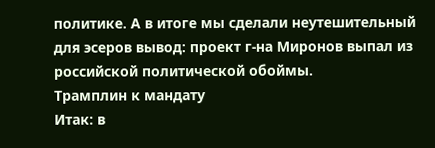политике. А в итоге мы сделали неутешительный для эсеров вывод: проект г-на Миронов выпал из российской политической обоймы.
Трамплин к мандату
Итак: в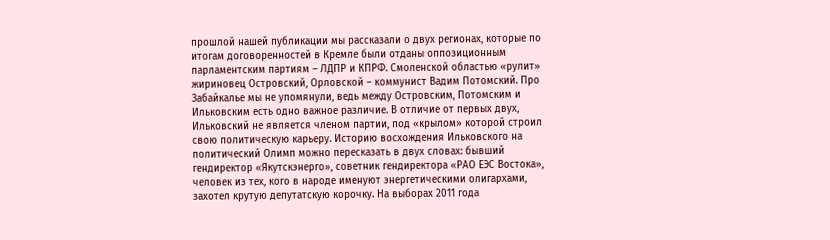прошлой нашей публикации мы рассказали о двух регионах, которые по итогам договоренностей в Кремле были отданы оппозиционным парламентским партиям – ЛДПР и КПРФ. Смоленской областью «рулит» жириновец Островский, Орловской – коммунист Вадим Потомский. Про Забайкалье мы не упомянули, ведь между Островским, Потомским и Ильковским есть одно важное различие. В отличие от первых двух, Ильковский не является членом партии, под «крылом» которой строил свою политическую карьеру. Историю восхождения Ильковского на политический Олимп можно пересказать в двух словах: бывший гендиректор «Якутскэнерго», советник гендиректора «РАО ЕЭС Востока», человек из тех, кого в народе именуют энергетическими олигархами, захотел крутую депутатскую корочку. На выборах 2011 года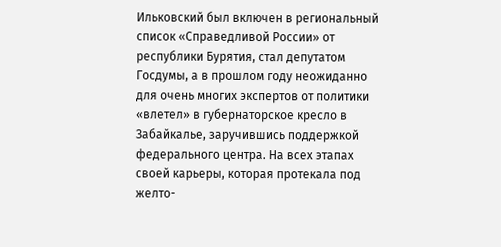Ильковский был включен в региональный список «Справедливой России» от республики Бурятия, стал депутатом Госдумы, а в прошлом году неожиданно для очень многих экспертов от политики «влетел» в губернаторское кресло в Забайкалье, заручившись поддержкой федерального центра. На всех этапах своей карьеры, которая протекала под желто-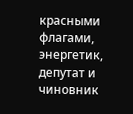красными флагами, энергетик, депутат и чиновник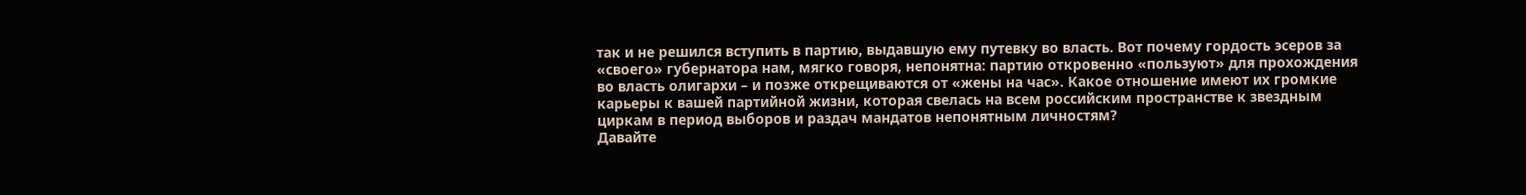так и не решился вступить в партию, выдавшую ему путевку во власть. Вот почему гордость эсеров за «своего» губернатора нам, мягко говоря, непонятна: партию откровенно «пользуют» для прохождения во власть олигархи – и позже открещиваются от «жены на час». Какое отношение имеют их громкие карьеры к вашей партийной жизни, которая свелась на всем российским пространстве к звездным циркам в период выборов и раздач мандатов непонятным личностям?
Давайте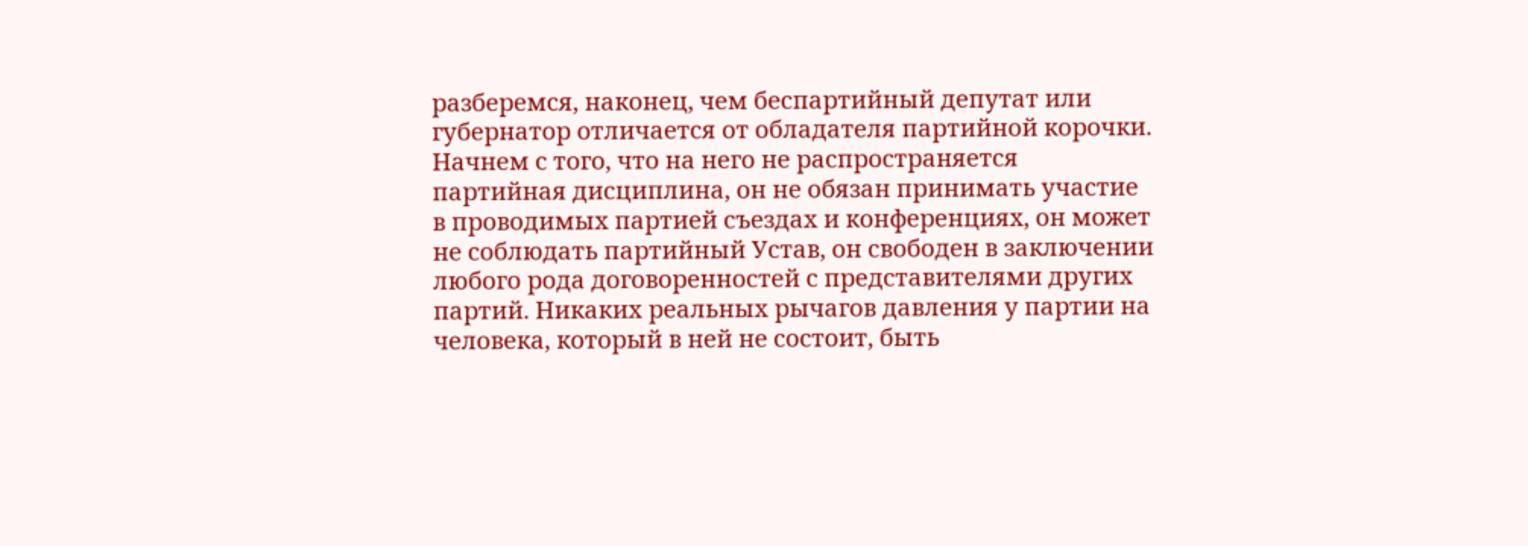разберемся, наконец, чем беспартийный депутат или губернатор отличается от обладателя партийной корочки. Начнем с того, что на него не распространяется партийная дисциплина, он не обязан принимать участие в проводимых партией съездах и конференциях, он может не соблюдать партийный Устав, он свободен в заключении любого рода договоренностей с представителями других партий. Никаких реальных рычагов давления у партии на человека, который в ней не состоит, быть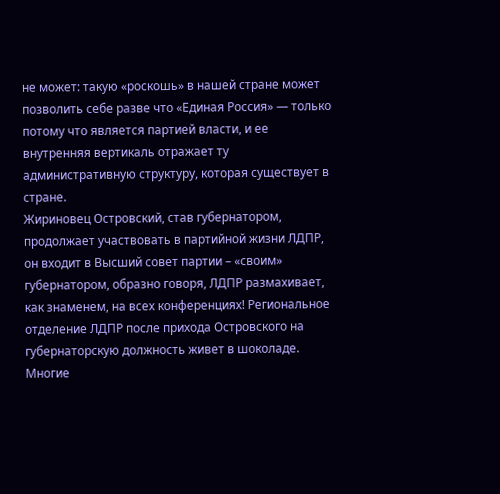не может: такую «роскошь» в нашей стране может позволить себе разве что «Единая Россия» — только потому что является партией власти, и ее внутренняя вертикаль отражает ту административную структуру, которая существует в стране.
Жириновец Островский, став губернатором, продолжает участвовать в партийной жизни ЛДПР, он входит в Высший совет партии – «своим» губернатором, образно говоря, ЛДПР размахивает, как знаменем, на всех конференциях! Региональное отделение ЛДПР после прихода Островского на губернаторскую должность живет в шоколаде. Многие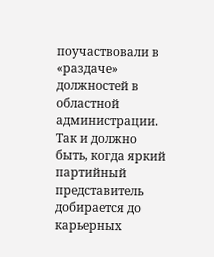поучаствовали в «раздаче» должностей в областной администрации. Так и должно быть, когда яркий партийный представитель добирается до карьерных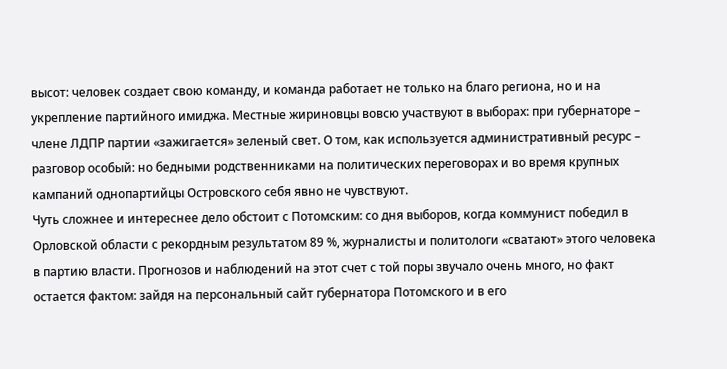высот: человек создает свою команду, и команда работает не только на благо региона, но и на укрепление партийного имиджа. Местные жириновцы вовсю участвуют в выборах: при губернаторе – члене ЛДПР партии «зажигается» зеленый свет. О том, как используется административный ресурс – разговор особый: но бедными родственниками на политических переговорах и во время крупных кампаний однопартийцы Островского себя явно не чувствуют.
Чуть сложнее и интереснее дело обстоит с Потомским: со дня выборов, когда коммунист победил в Орловской области с рекордным результатом 89 %, журналисты и политологи «сватают» этого человека в партию власти. Прогнозов и наблюдений на этот счет с той поры звучало очень много, но факт остается фактом: зайдя на персональный сайт губернатора Потомского и в его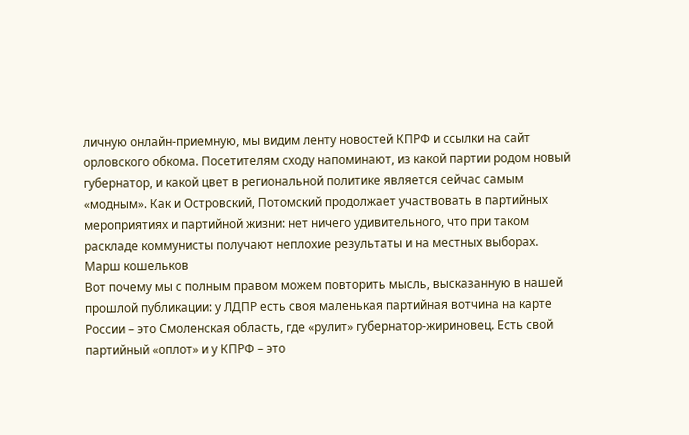личную онлайн-приемную, мы видим ленту новостей КПРФ и ссылки на сайт орловского обкома. Посетителям сходу напоминают, из какой партии родом новый губернатор, и какой цвет в региональной политике является сейчас самым «модным». Как и Островский, Потомский продолжает участвовать в партийных мероприятиях и партийной жизни: нет ничего удивительного, что при таком раскладе коммунисты получают неплохие результаты и на местных выборах.
Марш кошельков
Вот почему мы с полным правом можем повторить мысль, высказанную в нашей прошлой публикации: у ЛДПР есть своя маленькая партийная вотчина на карте России – это Смоленская область, где «рулит» губернатор-жириновец. Есть свой партийный «оплот» и у КПРФ – это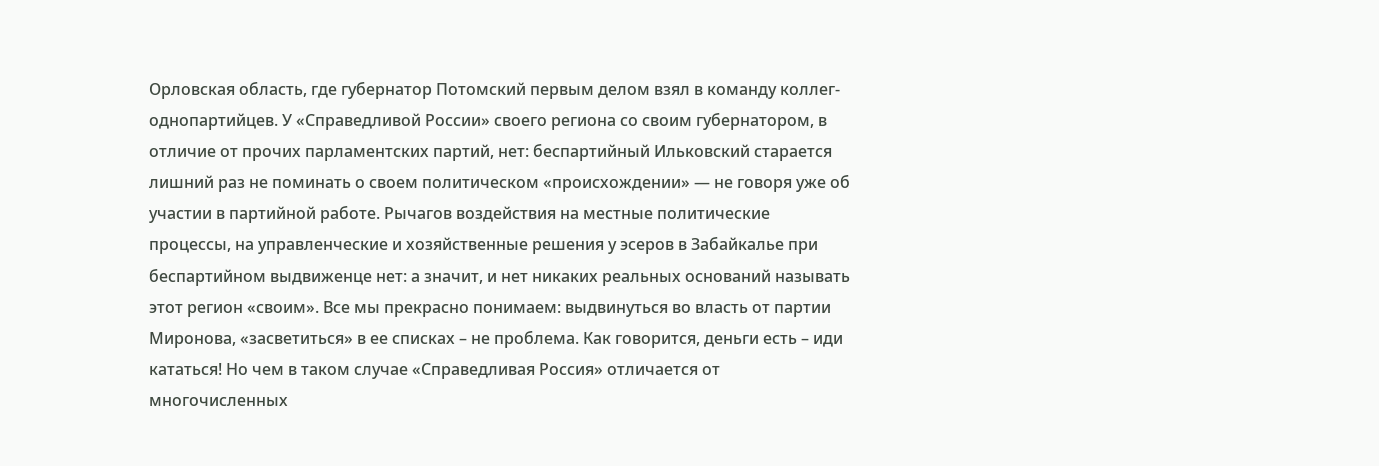Орловская область, где губернатор Потомский первым делом взял в команду коллег-однопартийцев. У «Справедливой России» своего региона со своим губернатором, в отличие от прочих парламентских партий, нет: беспартийный Ильковский старается лишний раз не поминать о своем политическом «происхождении» — не говоря уже об участии в партийной работе. Рычагов воздействия на местные политические процессы, на управленческие и хозяйственные решения у эсеров в Забайкалье при беспартийном выдвиженце нет: а значит, и нет никаких реальных оснований называть этот регион «своим». Все мы прекрасно понимаем: выдвинуться во власть от партии Миронова, «засветиться» в ее списках – не проблема. Как говорится, деньги есть – иди кататься! Но чем в таком случае «Справедливая Россия» отличается от многочисленных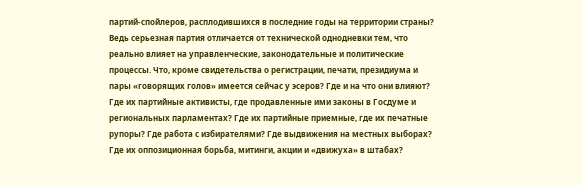партий-спойлеров, расплодившихся в последние годы на территории страны? Ведь серьезная партия отличается от технической однодневки тем, что реально влияет на управленческие, законодательные и политические процессы. Что, кроме свидетельства о регистрации, печати, президиума и пары «говорящих голов» имеется сейчас у эсеров? Где и на что они влияют? Где их партийные активисты, где продавленные ими законы в Госдуме и региональных парламентах? Где их партийные приемные, где их печатные рупоры? Где работа с избирателями? Где выдвижения на местных выборах? Где их оппозиционная борьба, митинги, акции и «движуха» в штабах?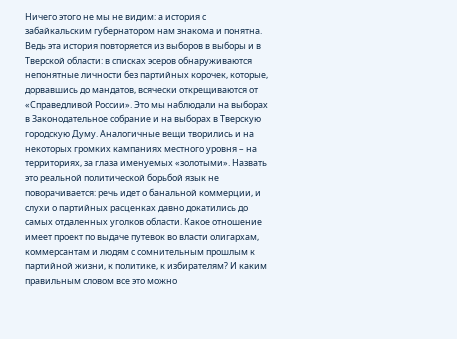Ничего этого не мы не видим: а история с забайкальским губернатором нам знакома и понятна. Ведь эта история повторяется из выборов в выборы и в Тверской области: в списках эсеров обнаруживаются непонятные личности без партийных корочек, которые, дорвавшись до мандатов, всячески открещиваются от «Справедливой России». Это мы наблюдали на выборах в Законодательное собрание и на выборах в Тверскую городскую Думу. Аналогичные вещи творились и на некоторых громких кампаниях местного уровня – на территориях, за глаза именуемых «золотыми». Назвать это реальной политической борьбой язык не поворачивается: речь идет о банальной коммерции, и слухи о партийных расценках давно докатились до самых отдаленных уголков области. Какое отношение имеет проект по выдаче путевок во власти олигархам, коммерсантам и людям с сомнительным прошлым к партийной жизни, к политике, к избирателям? И каким правильным словом все это можно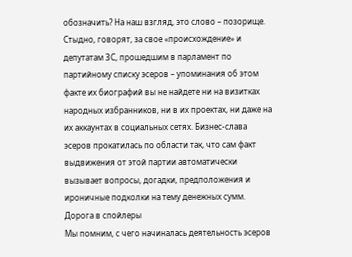обозначить? На наш взгляд, это слово – позорище. Стыдно, говорят, за свое «происхождение» и депутатам ЗС, прошедшим в парламент по партийному списку эсеров – упоминания об этом факте их биографий вы не найдете ни на визитках народных избранников, ни в их проектах, ни даже на их аккаунтах в социальных сетях. Бизнес-слава эсеров прокатилась по области так, что сам факт выдвижения от этой партии автоматически вызывает вопросы, догадки, предположения и ироничные подколки на тему денежных сумм.
Дорога в спойлеры
Мы помним, с чего начиналась деятельность эсеров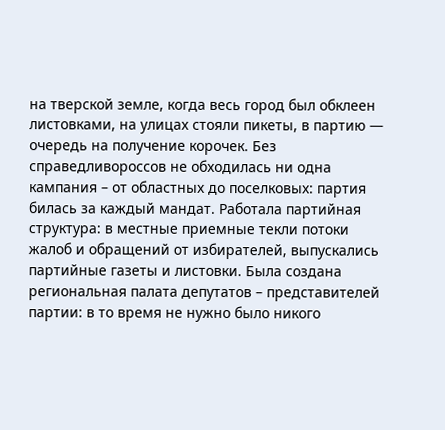на тверской земле, когда весь город был обклеен листовками, на улицах стояли пикеты, в партию — очередь на получение корочек. Без справедливороссов не обходилась ни одна кампания – от областных до поселковых: партия билась за каждый мандат. Работала партийная структура: в местные приемные текли потоки жалоб и обращений от избирателей, выпускались партийные газеты и листовки. Была создана региональная палата депутатов – представителей партии: в то время не нужно было никого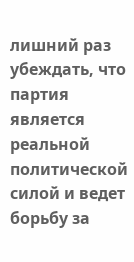лишний раз убеждать, что партия является реальной политической силой и ведет борьбу за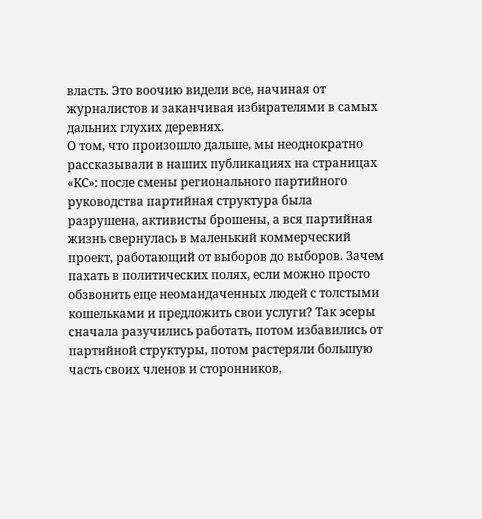власть. Это воочию видели все, начиная от журналистов и заканчивая избирателями в самых дальних глухих деревнях.
О том, что произошло дальше, мы неоднократно рассказывали в наших публикациях на страницах «КС»: после смены регионального партийного руководства партийная структура была разрушена, активисты брошены, а вся партийная жизнь свернулась в маленький коммерческий проект, работающий от выборов до выборов. Зачем пахать в политических полях, если можно просто обзвонить еще неомандаченных людей с толстыми кошельками и предложить свои услуги? Так эсеры сначала разучились работать, потом избавились от партийной структуры, потом растеряли большую часть своих членов и сторонников,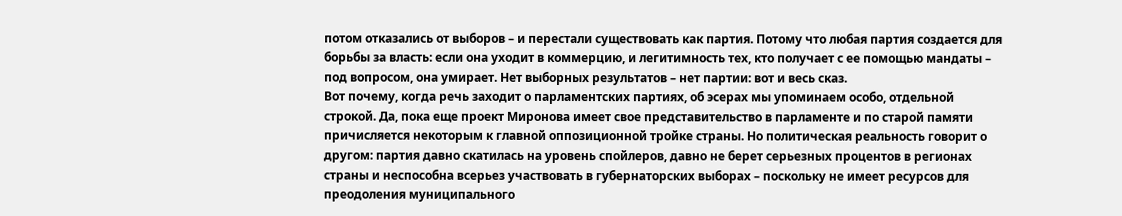потом отказались от выборов – и перестали существовать как партия. Потому что любая партия создается для борьбы за власть: если она уходит в коммерцию, и легитимность тех, кто получает с ее помощью мандаты – под вопросом, она умирает. Нет выборных результатов – нет партии: вот и весь сказ.
Вот почему, когда речь заходит о парламентских партиях, об эсерах мы упоминаем особо, отдельной строкой. Да, пока еще проект Миронова имеет свое представительство в парламенте и по старой памяти причисляется некоторым к главной оппозиционной тройке страны. Но политическая реальность говорит о другом: партия давно скатилась на уровень спойлеров, давно не берет серьезных процентов в регионах страны и неспособна всерьез участвовать в губернаторских выборах – поскольку не имеет ресурсов для преодоления муниципального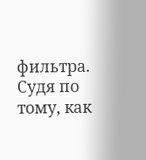фильтра. Судя по тому, как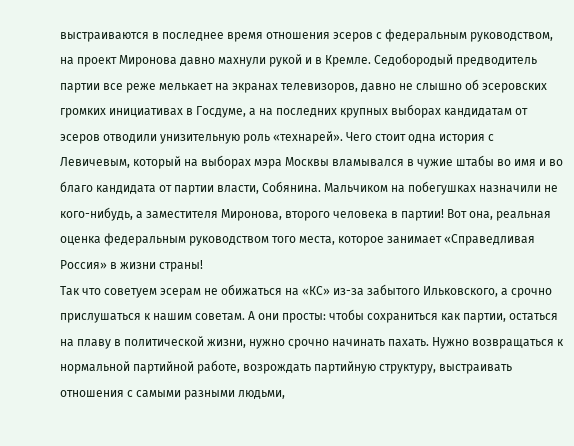выстраиваются в последнее время отношения эсеров с федеральным руководством, на проект Миронова давно махнули рукой и в Кремле. Седобородый предводитель партии все реже мелькает на экранах телевизоров, давно не слышно об эсеровских громких инициативах в Госдуме, а на последних крупных выборах кандидатам от эсеров отводили унизительную роль «технарей». Чего стоит одна история с Левичевым, который на выборах мэра Москвы вламывался в чужие штабы во имя и во благо кандидата от партии власти, Собянина. Мальчиком на побегушках назначили не кого-нибудь, а заместителя Миронова, второго человека в партии! Вот она, реальная оценка федеральным руководством того места, которое занимает «Справедливая Россия» в жизни страны!
Так что советуем эсерам не обижаться на «КС» из-за забытого Ильковского, а срочно прислушаться к нашим советам. А они просты: чтобы сохраниться как партии, остаться на плаву в политической жизни, нужно срочно начинать пахать. Нужно возвращаться к нормальной партийной работе, возрождать партийную структуру, выстраивать отношения с самыми разными людьми,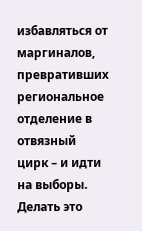избавляться от маргиналов, превративших региональное отделение в отвязный цирк – и идти на выборы. Делать это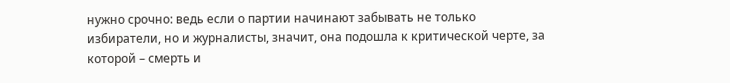нужно срочно: ведь если о партии начинают забывать не только избиратели, но и журналисты, значит, она подошла к критической черте, за которой – смерть и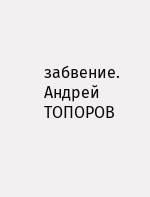забвение.
Андрей ТОПОРОВ